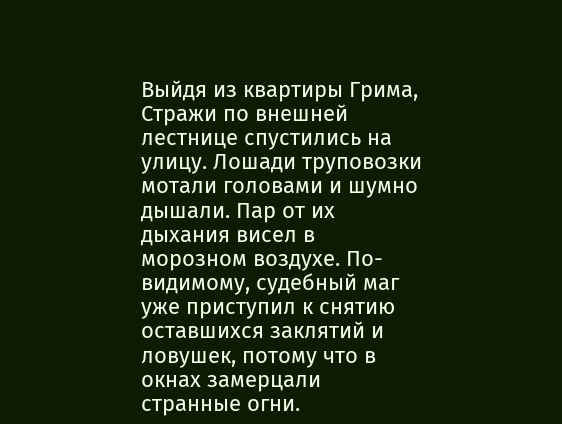Выйдя из квартиры Грима, Стражи по внешней лестнице спустились на улицу. Лошади труповозки мотали головами и шумно дышали. Пар от их дыхания висел в морозном воздухе. По-видимому, судебный маг уже приступил к снятию оставшихся заклятий и ловушек, потому что в окнах замерцали странные огни.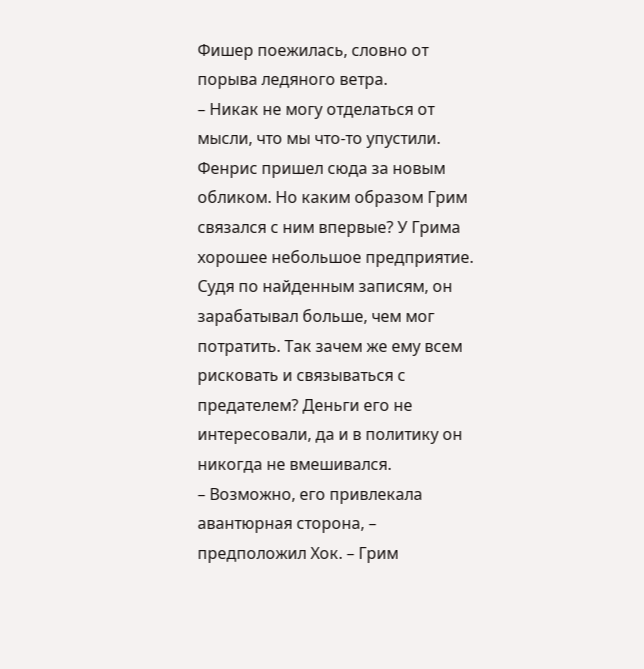Фишер поежилась, словно от порыва ледяного ветра.
– Никак не могу отделаться от мысли, что мы что-то упустили. Фенрис пришел сюда за новым обликом. Но каким образом Грим связался с ним впервые? У Грима хорошее небольшое предприятие. Судя по найденным записям, он зарабатывал больше, чем мог потратить. Так зачем же ему всем рисковать и связываться с предателем? Деньги его не интересовали, да и в политику он никогда не вмешивался.
– Возможно, его привлекала авантюрная сторона, – предположил Хок. – Грим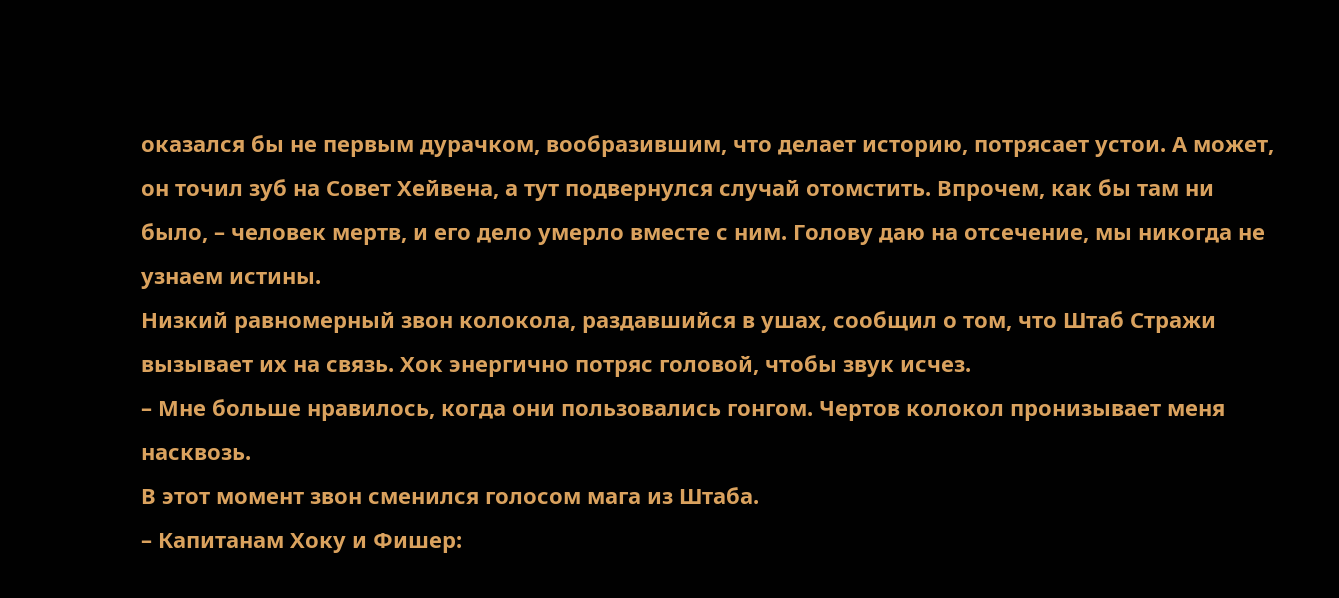оказался бы не первым дурачком, вообразившим, что делает историю, потрясает устои. А может, он точил зуб на Совет Хейвена, а тут подвернулся случай отомстить. Впрочем, как бы там ни было, – человек мертв, и его дело умерло вместе с ним. Голову даю на отсечение, мы никогда не узнаем истины.
Низкий равномерный звон колокола, раздавшийся в ушах, сообщил о том, что Штаб Стражи вызывает их на связь. Хок энергично потряс головой, чтобы звук исчез.
– Мне больше нравилось, когда они пользовались гонгом. Чертов колокол пронизывает меня насквозь.
В этот момент звон сменился голосом мага из Штаба.
– Капитанам Хоку и Фишер: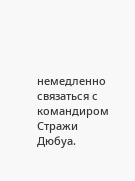немедленно связаться с командиром Стражи Дюбуа.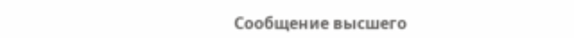Сообщение высшего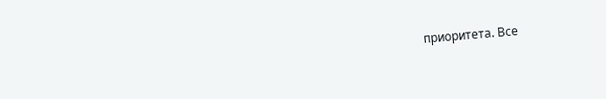приоритета. Все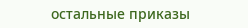остальные приказы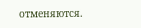отменяются.